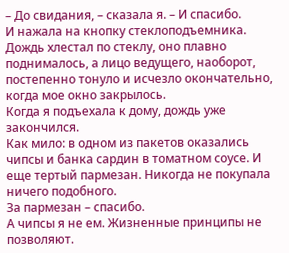– До свидания, – сказала я. – И спасибо.
И нажала на кнопку стеклоподъемника.
Дождь хлестал по стеклу, оно плавно поднималось, а лицо ведущего, наоборот, постепенно тонуло и исчезло окончательно, когда мое окно закрылось.
Когда я подъехала к дому, дождь уже закончился.
Как мило: в одном из пакетов оказались чипсы и банка сардин в томатном соусе. И еще тертый пармезан. Никогда не покупала ничего подобного.
За пармезан – спасибо.
А чипсы я не ем. Жизненные принципы не позволяют.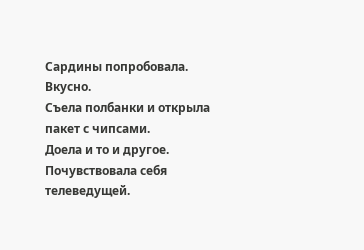Сардины попробовала. Вкусно.
Съела полбанки и открыла пакет с чипсами.
Доела и то и другое.
Почувствовала себя телеведущей.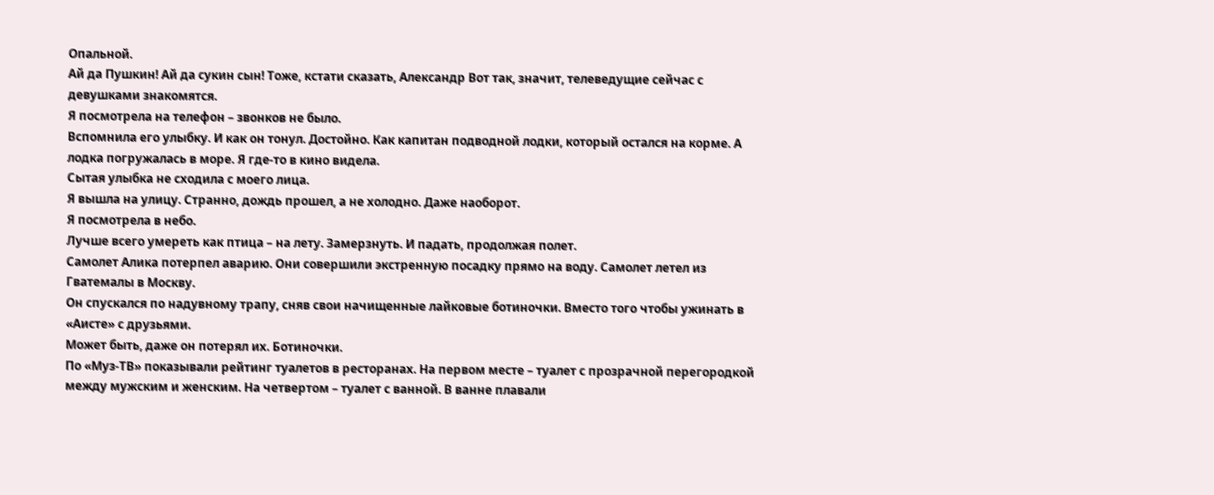Опальной.
Ай да Пушкин! Ай да сукин сын! Тоже, кстати сказать, Александр Вот так, значит, телеведущие сейчас с девушками знакомятся.
Я посмотрела на телефон – звонков не было.
Вспомнила его улыбку. И как он тонул. Достойно. Как капитан подводной лодки, который остался на корме. А лодка погружалась в море. Я где-то в кино видела.
Сытая улыбка не сходила с моего лица.
Я вышла на улицу. Странно, дождь прошел, а не холодно. Даже наоборот.
Я посмотрела в небо.
Лучше всего умереть как птица – на лету. Замерзнуть. И падать, продолжая полет.
Самолет Алика потерпел аварию. Они совершили экстренную посадку прямо на воду. Самолет летел из Гватемалы в Москву.
Он спускался по надувному трапу, сняв свои начищенные лайковые ботиночки. Вместо того чтобы ужинать в «Аисте» с друзьями.
Может быть, даже он потерял их. Ботиночки.
По «Муз-ТВ» показывали рейтинг туалетов в ресторанах. На первом месте – туалет с прозрачной перегородкой между мужским и женским. На четвертом – туалет с ванной. В ванне плавали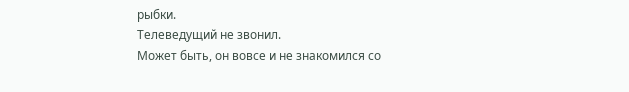рыбки.
Телеведущий не звонил.
Может быть, он вовсе и не знакомился со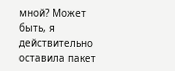мной? Может быть, я действительно оставила пакет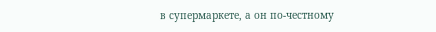в супермаркете, а он по-честному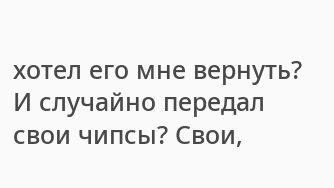хотел его мне вернуть? И случайно передал свои чипсы? Свои,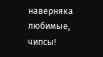наверняка любимые, чипсы!